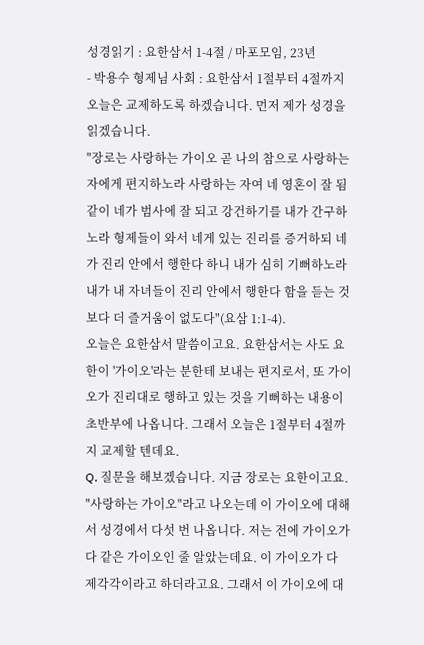성경읽기 : 요한삼서 1-4절 / 마포모임, 23년
- 박용수 형제님 사회 : 요한삼서 1절부터 4절까지 오늘은 교제하도록 하겠습니다. 먼저 제가 성경을 읽겠습니다.
"장로는 사랑하는 가이오 곧 나의 참으로 사랑하는 자에게 편지하노라 사랑하는 자여 네 영혼이 잘 됨같이 네가 범사에 잘 되고 강건하기를 내가 간구하노라 형제들이 와서 네게 있는 진리를 증거하되 네가 진리 안에서 행한다 하니 내가 심히 기뻐하노라 내가 내 자녀들이 진리 안에서 행한다 함을 듣는 것보다 더 즐거움이 없도다"(요삼 1:1-4).
오늘은 요한삼서 말씀이고요. 요한삼서는 사도 요한이 '가이오'라는 분한테 보내는 편지로서, 또 가이오가 진리대로 행하고 있는 것을 기뻐하는 내용이 초반부에 나옵니다. 그래서 오늘은 1절부터 4절까지 교제할 텐데요.
Q. 질문을 해보겠습니다. 지금 장로는 요한이고요. "사랑하는 가이오"라고 나오는데 이 가이오에 대해서 성경에서 다섯 번 나옵니다. 저는 전에 가이오가 다 같은 가이오인 줄 알았는데요. 이 가이오가 다 제각각이라고 하더라고요. 그래서 이 가이오에 대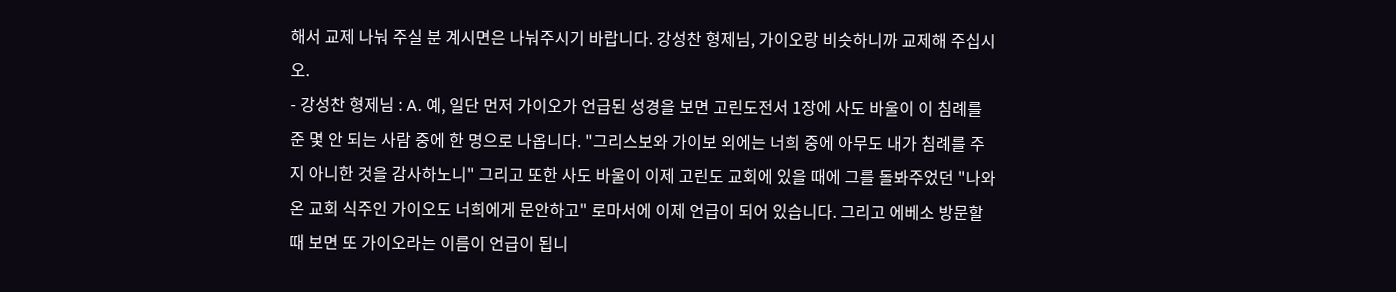해서 교제 나눠 주실 분 계시면은 나눠주시기 바랍니다. 강성찬 형제님, 가이오랑 비슷하니까 교제해 주십시오.
- 강성찬 형제님 : A. 예, 일단 먼저 가이오가 언급된 성경을 보면 고린도전서 1장에 사도 바울이 이 침례를 준 몇 안 되는 사람 중에 한 명으로 나옵니다. "그리스보와 가이보 외에는 너희 중에 아무도 내가 침례를 주지 아니한 것을 감사하노니" 그리고 또한 사도 바울이 이제 고린도 교회에 있을 때에 그를 돌봐주었던 "나와 온 교회 식주인 가이오도 너희에게 문안하고" 로마서에 이제 언급이 되어 있습니다. 그리고 에베소 방문할 때 보면 또 가이오라는 이름이 언급이 됩니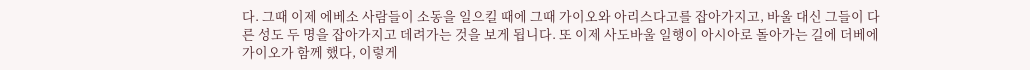다. 그때 이제 에베소 사람들이 소동을 일으킬 때에 그때 가이오와 아리스다고를 잡아가지고, 바울 대신 그들이 다른 성도 두 명을 잡아가지고 데려가는 것을 보게 됩니다. 또 이제 사도바울 일행이 아시아로 돌아가는 길에 더베에 가이오가 함께 했다, 이렇게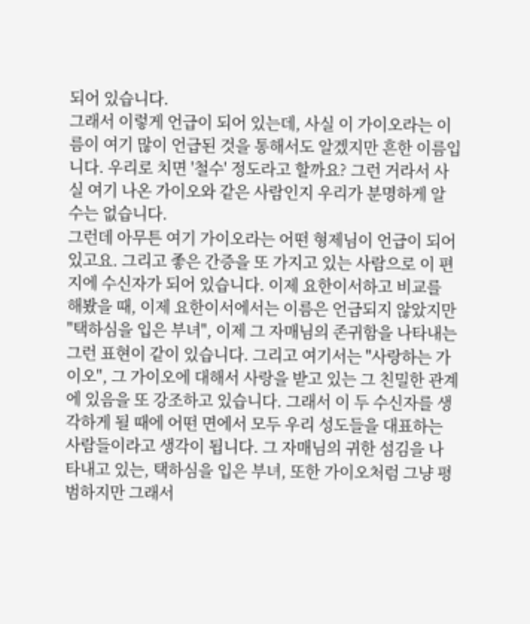되어 있습니다.
그래서 이렇게 언급이 되어 있는데, 사실 이 가이오라는 이름이 여기 많이 언급된 것을 통해서도 알겠지만 흔한 이름입니다. 우리로 치면 '철수' 정도라고 할까요? 그런 거라서 사실 여기 나온 가이오와 같은 사람인지 우리가 분명하게 알 수는 없습니다.
그런데 아무튼 여기 가이오라는 어떤 형제님이 언급이 되어 있고요. 그리고 좋은 간증을 또 가지고 있는 사람으로 이 편지에 수신자가 되어 있습니다. 이제 요한이서하고 비교를 해봤을 때, 이제 요한이서에서는 이름은 언급되지 않았지만 "택하심을 입은 부녀", 이제 그 자매님의 존귀함을 나타내는 그런 표현이 같이 있습니다. 그리고 여기서는 "사랑하는 가이오", 그 가이오에 대해서 사랑을 받고 있는 그 친밀한 관계에 있음을 또 강조하고 있습니다. 그래서 이 두 수신자를 생각하게 될 때에 어떤 면에서 모두 우리 성도들을 대표하는 사람들이라고 생각이 됩니다. 그 자매님의 귀한 섬김을 나타내고 있는, 택하심을 입은 부녀, 또한 가이오처럼 그냥 평범하지만 그래서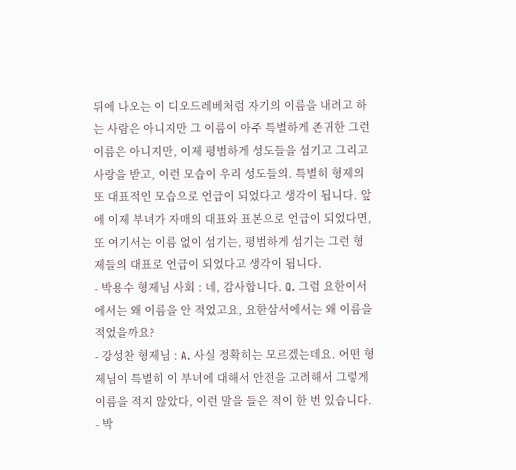뒤에 나오는 이 디오드레베처럼 자기의 이름을 내려고 하는 사람은 아니지만 그 이름이 아주 특별하게 존귀한 그런 이름은 아니지만, 이제 평범하게 성도들을 섬기고 그리고 사랑을 받고, 이런 모습이 우리 성도들의. 특별히 형제의 또 대표적인 모습으로 언급이 되었다고 생각이 됩니다. 앞에 이제 부녀가 자매의 대표와 표본으로 언급이 되었다면, 또 여기서는 이름 없이 섬기는, 평범하게 섬기는 그런 형제들의 대표로 언급이 되었다고 생각이 됩니다.
- 박용수 형제님 사회 : 네, 감사합니다. Q. 그럼 요한이서에서는 왜 이름을 안 적었고요, 요한삼서에서는 왜 이름을 적었을까요?
- 강성찬 형제님 : A. 사실 정확히는 모르겠는데요. 어떤 형제님이 특별히 이 부녀에 대해서 안전을 고려해서 그렇게 이름을 적지 않았다, 이런 말을 들은 적이 한 번 있습니다.
- 박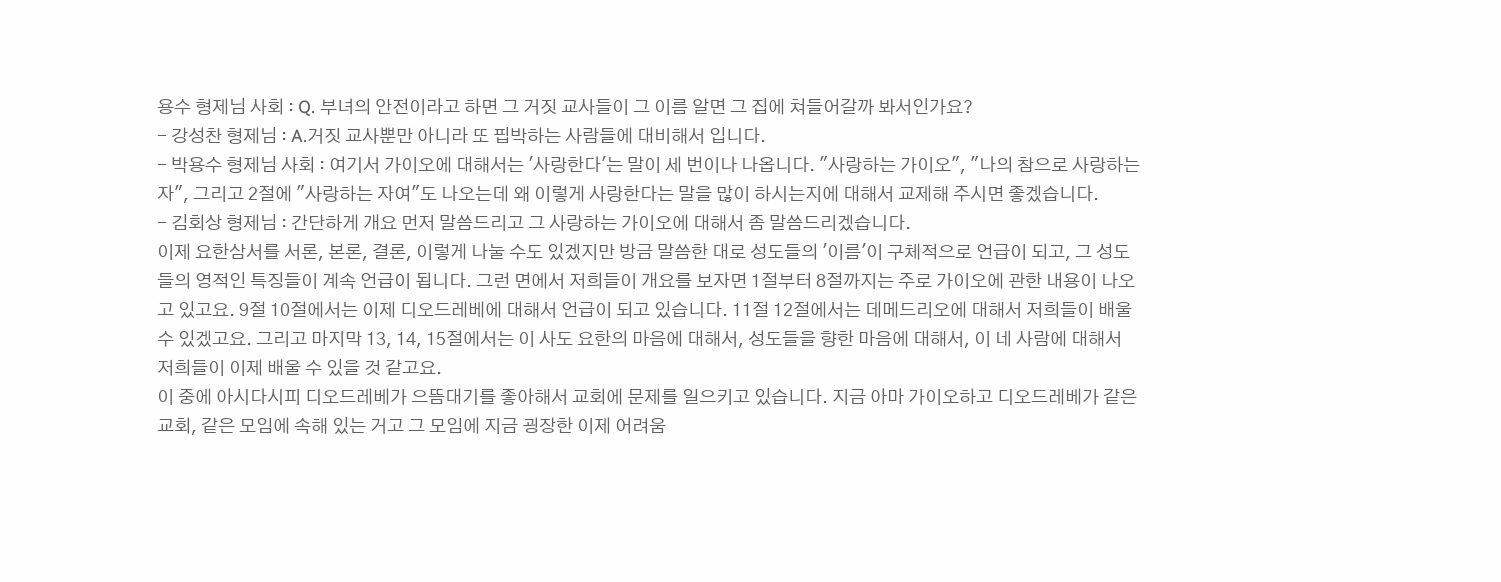용수 형제님 사회 : Q. 부녀의 안전이라고 하면 그 거짓 교사들이 그 이름 알면 그 집에 쳐들어갈까 봐서인가요?
- 강성찬 형제님 : A.거짓 교사뿐만 아니라 또 핍박하는 사람들에 대비해서 입니다.
- 박용수 형제님 사회 : 여기서 가이오에 대해서는 '사랑한다'는 말이 세 번이나 나옵니다. "사랑하는 가이오", "나의 참으로 사랑하는 자", 그리고 2절에 "사랑하는 자여"도 나오는데 왜 이렇게 사랑한다는 말을 많이 하시는지에 대해서 교제해 주시면 좋겠습니다.
- 김회상 형제님 : 간단하게 개요 먼저 말씀드리고 그 사랑하는 가이오에 대해서 좀 말씀드리겠습니다.
이제 요한삼서를 서론, 본론, 결론, 이렇게 나눌 수도 있겠지만 방금 말씀한 대로 성도들의 '이름'이 구체적으로 언급이 되고, 그 성도들의 영적인 특징들이 계속 언급이 됩니다. 그런 면에서 저희들이 개요를 보자면 1절부터 8절까지는 주로 가이오에 관한 내용이 나오고 있고요. 9절 10절에서는 이제 디오드레베에 대해서 언급이 되고 있습니다. 11절 12절에서는 데메드리오에 대해서 저희들이 배울 수 있겠고요. 그리고 마지막 13, 14, 15절에서는 이 사도 요한의 마음에 대해서, 성도들을 향한 마음에 대해서, 이 네 사람에 대해서 저희들이 이제 배울 수 있을 것 같고요.
이 중에 아시다시피 디오드레베가 으뜸대기를 좋아해서 교회에 문제를 일으키고 있습니다. 지금 아마 가이오하고 디오드레베가 같은 교회, 같은 모임에 속해 있는 거고 그 모임에 지금 굉장한 이제 어려움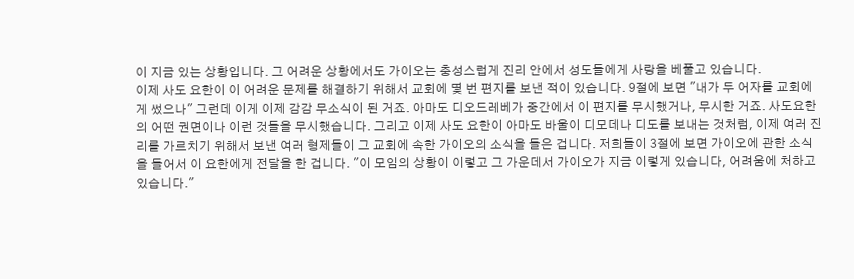이 지금 있는 상황입니다. 그 어려운 상황에서도 가이오는 충성스럽게 진리 안에서 성도들에게 사랑을 베풀고 있습니다.
이제 사도 요한이 이 어려운 문제를 해결하기 위해서 교회에 몇 번 편지를 보낸 적이 있습니다. 9절에 보면 "내가 두 어자를 교회에게 썼으나" 그런데 이게 이제 감감 무소식이 된 거죠. 아마도 디오드레베가 중간에서 이 편지를 무시했거나, 무시한 거죠. 사도요한의 어떤 권면이나 이런 것들을 무시했습니다. 그리고 이제 사도 요한이 아마도 바울이 디모데나 디도를 보내는 것처럼, 이제 여러 진리를 가르치기 위해서 보낸 여러 형제들이 그 교회에 속한 가이오의 소식을 들은 겁니다. 저희들이 3절에 보면 가이오에 관한 소식을 들어서 이 요한에게 전달을 한 겁니다. "이 모임의 상황이 이렇고 그 가운데서 가이오가 지금 이렇게 있습니다, 어려움에 처하고 있습니다."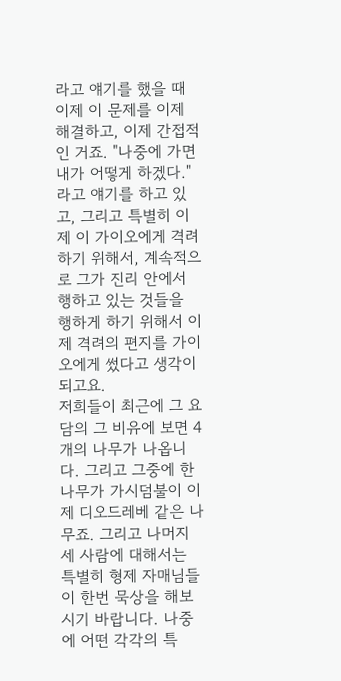라고 얘기를 했을 때 이제 이 문제를 이제 해결하고, 이제 간접적인 거죠. "나중에 가면 내가 어떻게 하겠다."라고 얘기를 하고 있고, 그리고 특별히 이제 이 가이오에게 격려하기 위해서, 계속적으로 그가 진리 안에서 행하고 있는 것들을 행하게 하기 위해서 이제 격려의 편지를 가이오에게 썼다고 생각이 되고요.
저희들이 최근에 그 요담의 그 비유에 보면 4개의 나무가 나옵니다. 그리고 그중에 한 나무가 가시덤불이 이제 디오드레베 같은 나무죠. 그리고 나머지 세 사람에 대해서는 특별히 형제 자매님들이 한번 묵상을 해보시기 바랍니다. 나중에 어떤 각각의 특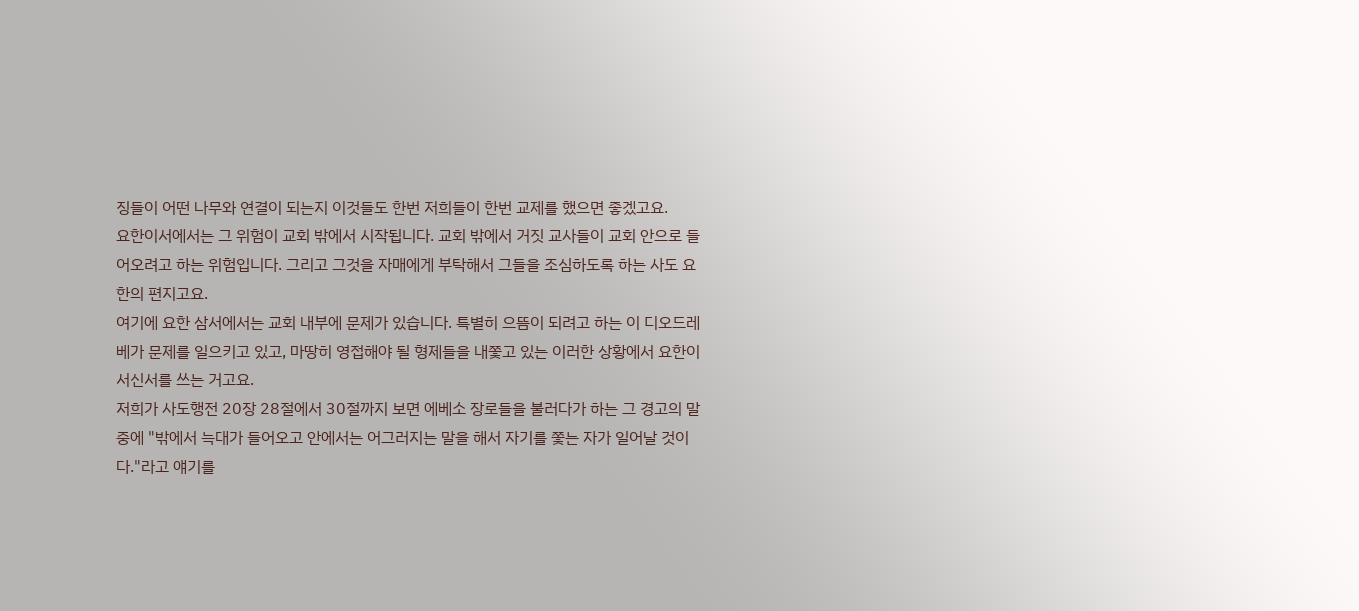징들이 어떤 나무와 연결이 되는지 이것들도 한번 저희들이 한번 교제를 했으면 좋겠고요.
요한이서에서는 그 위험이 교회 밖에서 시작됩니다. 교회 밖에서 거짓 교사들이 교회 안으로 들어오려고 하는 위험입니다. 그리고 그것을 자매에게 부탁해서 그들을 조심하도록 하는 사도 요한의 편지고요.
여기에 요한 삼서에서는 교회 내부에 문제가 있습니다. 특별히 으뜸이 되려고 하는 이 디오드레베가 문제를 일으키고 있고, 마땅히 영접해야 될 형제들을 내쫓고 있는 이러한 상황에서 요한이 서신서를 쓰는 거고요.
저희가 사도행전 20장 28절에서 30절까지 보면 에베소 장로들을 불러다가 하는 그 경고의 말 중에 "밖에서 늑대가 들어오고 안에서는 어그러지는 말을 해서 자기를 쫓는 자가 일어날 것이다."라고 얘기를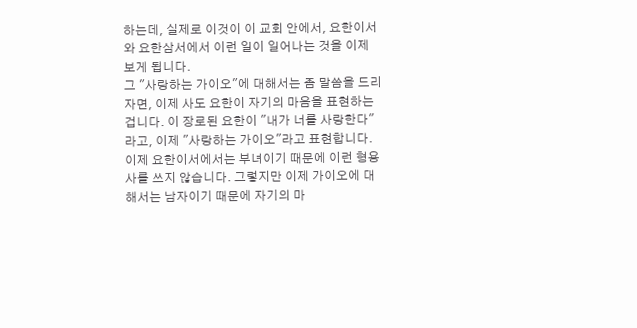하는데, 실제로 이것이 이 교회 안에서, 요한이서와 요한삼서에서 이런 일이 일어나는 것을 이제 보게 됩니다.
그 "사랑하는 가이오"에 대해서는 좀 말씀을 드리자면, 이제 사도 요한이 자기의 마음을 표현하는 겁니다. 이 장로된 요한이 "내가 너를 사랑한다"라고, 이제 "사랑하는 가이오"라고 표현합니다. 이제 요한이서에서는 부녀이기 때문에 이런 형용사를 쓰지 않습니다. 그렇지만 이제 가이오에 대해서는 남자이기 때문에 자기의 마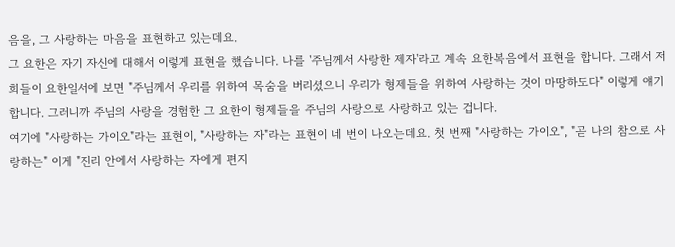음을, 그 사랑하는 마음을 표현하고 있는데요.
그 요한은 자기 자신에 대해서 이렇게 표현을 했습니다. 나를 '주님께서 사랑한 제자'라고 계속 요한복음에서 표현을 합니다. 그래서 저희들이 요한일서에 보면 "주님께서 우리를 위하여 목숨을 버리셨으니 우리가 형제들을 위하여 사랑하는 것이 마땅하도다" 이렇게 얘기합니다. 그러니까 주님의 사랑을 경험한 그 요한이 형제들을 주님의 사랑으로 사랑하고 있는 겁니다.
여기에 "사랑하는 가이오"라는 표현이, "사랑하는 자"라는 표현이 네 번이 나오는데요. 첫 번째 "사랑하는 가이오", "곧 나의 참으로 사랑하는" 이게 "진리 안에서 사랑하는 자에게 편지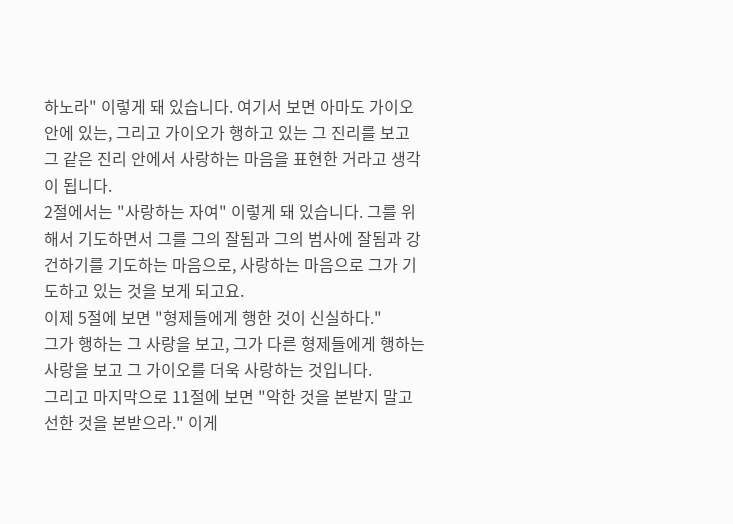하노라" 이렇게 돼 있습니다. 여기서 보면 아마도 가이오 안에 있는, 그리고 가이오가 행하고 있는 그 진리를 보고 그 같은 진리 안에서 사랑하는 마음을 표현한 거라고 생각이 됩니다.
2절에서는 "사랑하는 자여" 이렇게 돼 있습니다. 그를 위해서 기도하면서 그를 그의 잘됨과 그의 범사에 잘됨과 강건하기를 기도하는 마음으로, 사랑하는 마음으로 그가 기도하고 있는 것을 보게 되고요.
이제 5절에 보면 "형제들에게 행한 것이 신실하다."
그가 행하는 그 사랑을 보고, 그가 다른 형제들에게 행하는 사랑을 보고 그 가이오를 더욱 사랑하는 것입니다.
그리고 마지막으로 11절에 보면 "악한 것을 본받지 말고 선한 것을 본받으라." 이게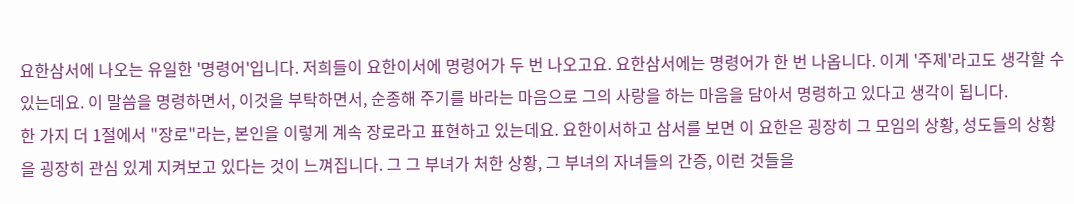요한삼서에 나오는 유일한 '명령어'입니다. 저희들이 요한이서에 명령어가 두 번 나오고요. 요한삼서에는 명령어가 한 번 나옵니다. 이게 '주제'라고도 생각할 수 있는데요. 이 말씀을 명령하면서, 이것을 부탁하면서, 순종해 주기를 바라는 마음으로 그의 사랑을 하는 마음을 담아서 명령하고 있다고 생각이 됩니다.
한 가지 더 1절에서 "장로"라는, 본인을 이렇게 계속 장로라고 표현하고 있는데요. 요한이서하고 삼서를 보면 이 요한은 굉장히 그 모임의 상황, 성도들의 상황을 굉장히 관심 있게 지켜보고 있다는 것이 느껴집니다. 그 그 부녀가 처한 상황, 그 부녀의 자녀들의 간증, 이런 것들을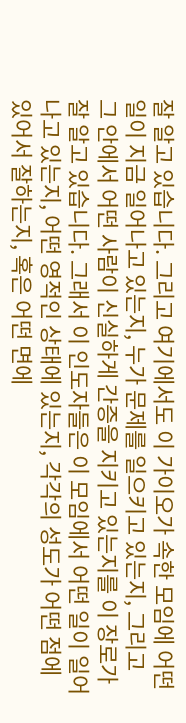잘 알고 있습니다. 그리고 여기에서도 이 가이오가 속한 모임에 어떤 일이 지금 일어나고 있는지, 누가 문제를 일으키고 있는지, 그리고 그 안에서 어떤 사람이 신실하게 간증을 지키고 있는지를 이 장로가 잘 알고 있습니다. 그래서 이 인도자들은 이 모임에서 어떤 일이 일어나고 있는지, 어떤 영적인 상태에 있는지, 각각의 성도가 어떤 점에 있어서 잘하는지, 혹은 어떤 면에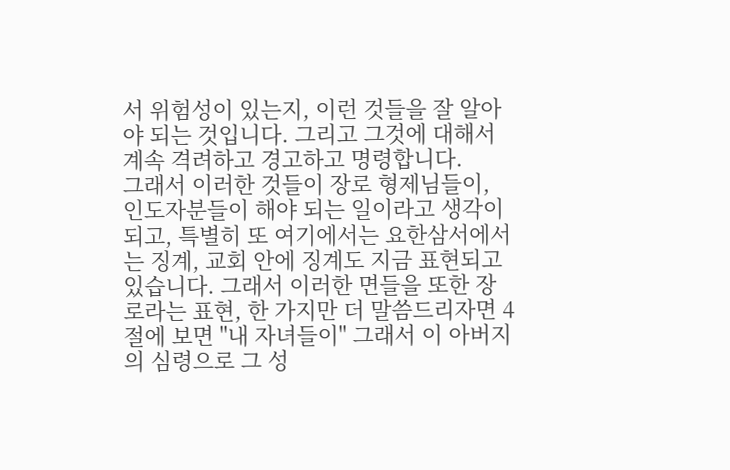서 위험성이 있는지, 이런 것들을 잘 알아야 되는 것입니다. 그리고 그것에 대해서 계속 격려하고 경고하고 명령합니다.
그래서 이러한 것들이 장로 형제님들이, 인도자분들이 해야 되는 일이라고 생각이 되고, 특별히 또 여기에서는 요한삼서에서는 징계, 교회 안에 징계도 지금 표현되고 있습니다. 그래서 이러한 면들을 또한 장로라는 표현, 한 가지만 더 말씀드리자면 4절에 보면 "내 자녀들이" 그래서 이 아버지의 심령으로 그 성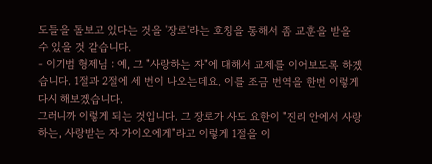도들을 돌보고 있다는 것을 '장로'라는 호칭을 통해서 좀 교훈을 받을 수 있을 것 같습니다.
- 이기범 형제님 : 예, 그 "사랑하는 자"에 대해서 교제를 이어보도록 하겠습니다. 1절과 2절에 세 번이 나오는데요. 이를 조금 번역을 한번 이렇게 다시 해보겠습니다.
그러니까 이렇게 되는 것입니다. 그 장로가 사도 요한이 "진리 안에서 사랑하는, 사랑받는 자 가이오에게"라고 이렇게 1절을 이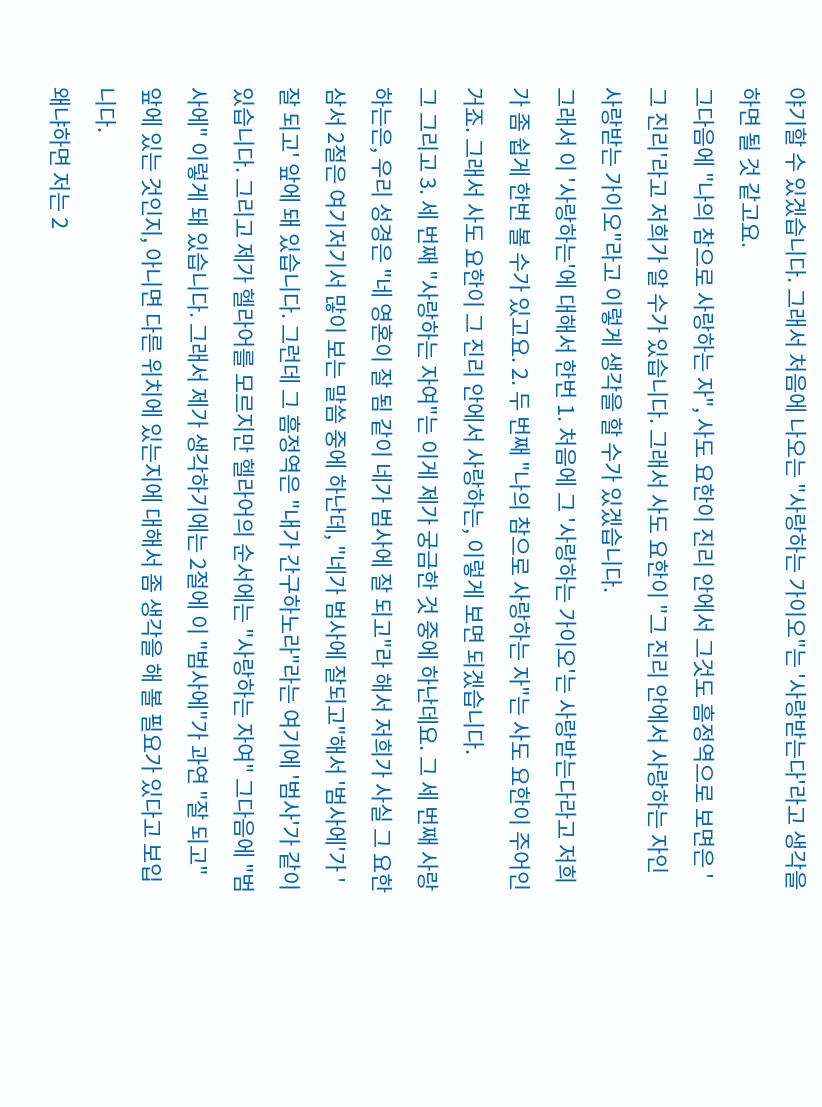야기할 수 있겠습니다. 그래서 처음에 나오는 "사랑하는 가이오"는 '사랑받는다'라고 생각을 하면 될 것 같고요.
그다음에 "나의 참으로 사랑하는 자", 사도 요한이 진리 안에서 그것도 흠정역으로 보면은 '그 진리'라고 저희가 알 수가 있습니다. 그래서 사도 요한이 "그 진리 안에서 사랑하는 자인 사랑받는 가이오"라고 이렇게 생각을 할 수가 있겠습니다.
그래서 이 '사랑하는'에 대해서 한번 1. 처음에 그 '사랑하는 가이오'는 사랑받는다라고 저희가 좀 쉽게 한번 볼 수가 있고요. 2. 두 번째 "나의 참으로 사랑하는 자"는 사도 요한이 주어인 거죠. 그래서 사도 요한이 그 진리 안에서 사랑하는, 이렇게 보면 되겠습니다.
그 그리고 3. 세 번째 "사랑하는 자여"는 이게 제가 궁금한 것 중에 하난데요. 그 세 번째 사랑하는은, 우리 성경은 "네 영혼이 잘 됨 같이 네가 범사에 잘 되고"라 해서 저희가 사실 그 요한삼서 2절은 여기저기서 많이 보는 말씀 중에 하난데, "네가 범사에 잘되고"해서 '범사에'가 '잘 되고' 앞에 돼 있습니다. 그런데 그 흠정역은 "내가 간구하노라"라는 여기에 '범사'가 같이 있습니다. 그리고 제가 헬라어를 모르지만 헬라어의 순서에는 "사랑하는 자여" 그다음에 "범사에" 이렇게 돼 있습니다. 그래서 제가 생각하기에는 2절에 이 "범사에"가 과연 "잘 되고" 앞에 있는 것인지, 아니면 다른 위치에 있는지에 대해서 좀 생각을 해 볼 필요가 있다고 보입니다.
왜냐하면 저는 2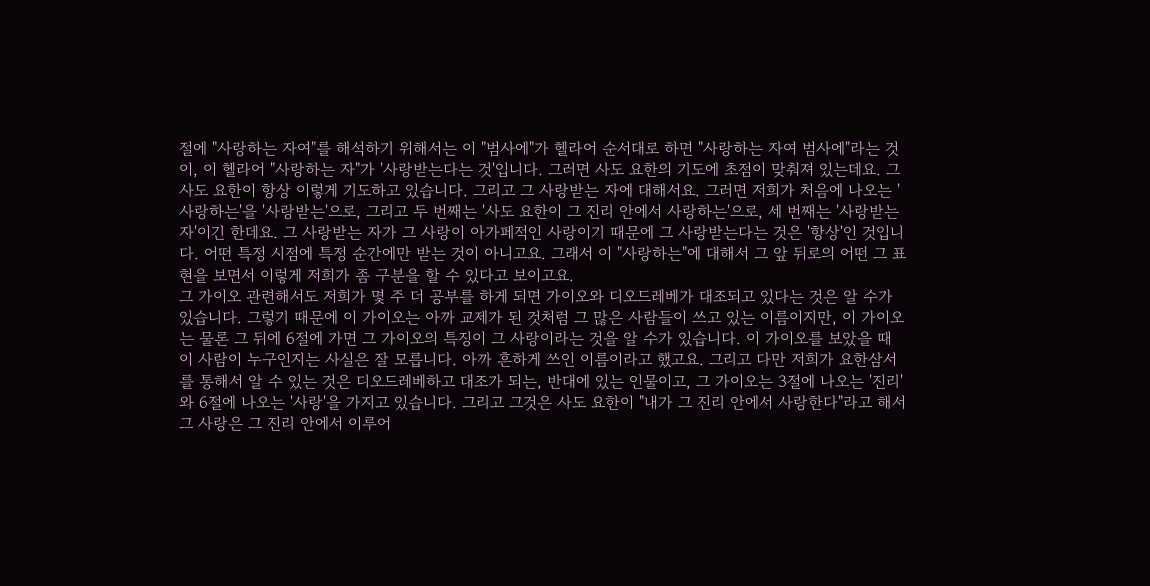절에 "사랑하는 자여"를 해석하기 위해서는 이 "범사에"가 헬라어 순서대로 하면 "사랑하는 자여 범사에"라는 것이, 이 헬라어 "사랑하는 자"가 '사랑받는다는 것'입니다. 그러면 사도 요한의 기도에 초점이 맞춰져 있는데요. 그 사도 요한이 항상 이렇게 기도하고 있습니다. 그리고 그 사랑받는 자에 대해서요. 그러면 저희가 처음에 나오는 '사랑하는'을 '사랑받는'으로, 그리고 두 번째는 '사도 요한이 그 진리 안에서 사랑하는'으로, 세 번째는 '사랑받는 자'이긴 한데요. 그 사랑받는 자가 그 사랑이 아가페적인 사랑이기 때문에 그 사랑받는다는 것은 '항상'인 것입니다. 어떤 특정 시점에 특정 순간에만 받는 것이 아니고요. 그래서 이 "사랑하는"에 대해서 그 앞 뒤로의 어떤 그 표현을 보면서 이렇게 저희가 좀 구분을 할 수 있다고 보이고요.
그 가이오 관련해서도 저희가 몇 주 더 공부를 하게 되면 가이오와 디오드레베가 대조되고 있다는 것은 알 수가 있습니다. 그렇기 때문에 이 가이오는 아까 교제가 된 것처럼 그 많은 사람들이 쓰고 있는 이름이지만, 이 가이오는 물론 그 뒤에 6절에 가면 그 가이오의 특징이 그 사랑이라는 것을 알 수가 있습니다. 이 가이오를 보았을 때 이 사람이 누구인지는 사실은 잘 모릅니다. 아까 흔하게 쓰인 이름이라고 했고요. 그리고 다만 저희가 요한삼서를 통해서 알 수 있는 것은 디오드레베하고 대조가 되는, 반대에 있는 인물이고, 그 가이오는 3절에 나오는 '진리'와 6절에 나오는 '사랑'을 가지고 있습니다. 그리고 그것은 사도 요한이 "내가 그 진리 안에서 사랑한다"라고 해서 그 사랑은 그 진리 안에서 이루어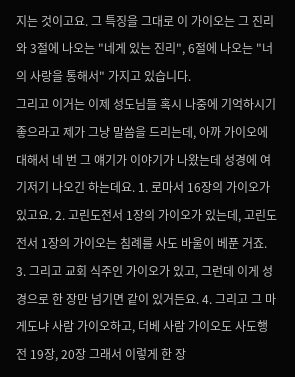지는 것이고요. 그 특징을 그대로 이 가이오는 그 진리와 3절에 나오는 "네게 있는 진리", 6절에 나오는 "너의 사랑을 통해서" 가지고 있습니다.
그리고 이거는 이제 성도님들 혹시 나중에 기억하시기 좋으라고 제가 그냥 말씀을 드리는데, 아까 가이오에 대해서 네 번 그 얘기가 이야기가 나왔는데 성경에 여기저기 나오긴 하는데요. 1. 로마서 16장의 가이오가 있고요. 2. 고린도전서 1장의 가이오가 있는데, 고린도전서 1장의 가이오는 침례를 사도 바울이 베푼 거죠. 3. 그리고 교회 식주인 가이오가 있고, 그런데 이게 성경으로 한 장만 넘기면 같이 있거든요. 4. 그리고 그 마게도냐 사람 가이오하고, 더베 사람 가이오도 사도행전 19장, 20장 그래서 이렇게 한 장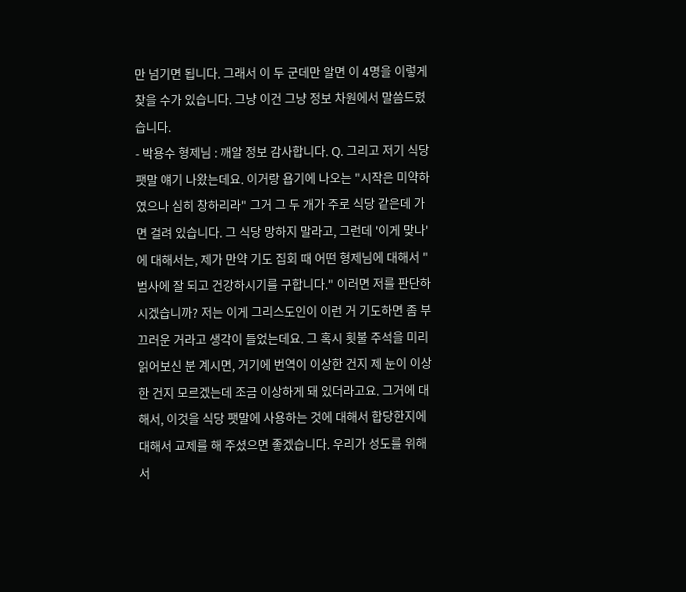만 넘기면 됩니다. 그래서 이 두 군데만 알면 이 4명을 이렇게 찾을 수가 있습니다. 그냥 이건 그냥 정보 차원에서 말씀드렸습니다.
- 박용수 형제님 : 깨알 정보 감사합니다. Q. 그리고 저기 식당 팻말 얘기 나왔는데요. 이거랑 욥기에 나오는 "시작은 미약하였으나 심히 창하리라" 그거 그 두 개가 주로 식당 같은데 가면 걸려 있습니다. 그 식당 망하지 말라고, 그런데 '이게 맞나'에 대해서는, 제가 만약 기도 집회 때 어떤 형제님에 대해서 "범사에 잘 되고 건강하시기를 구합니다." 이러면 저를 판단하시겠습니까? 저는 이게 그리스도인이 이런 거 기도하면 좀 부끄러운 거라고 생각이 들었는데요. 그 혹시 횟불 주석을 미리 읽어보신 분 계시면, 거기에 번역이 이상한 건지 제 눈이 이상한 건지 모르겠는데 조금 이상하게 돼 있더라고요. 그거에 대해서, 이것을 식당 팻말에 사용하는 것에 대해서 합당한지에 대해서 교제를 해 주셨으면 좋겠습니다. 우리가 성도를 위해서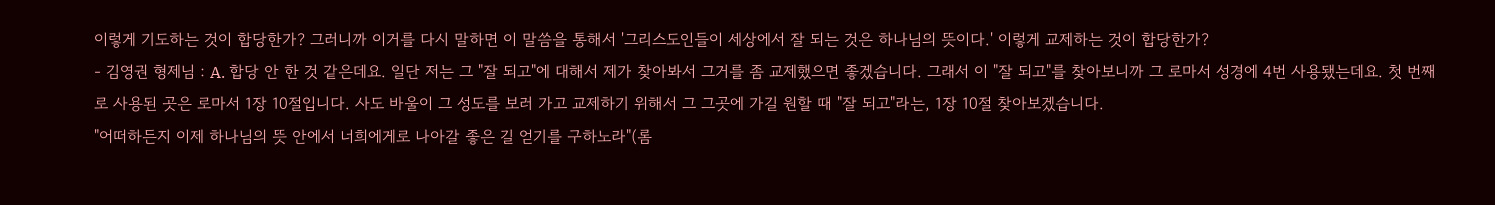이렇게 기도하는 것이 합당한가? 그러니까 이거를 다시 말하면 이 말씀을 통해서 '그리스도인들이 세상에서 잘 되는 것은 하나님의 뜻이다.' 이렇게 교제하는 것이 합당한가?
- 김영권 형제님 : A. 합당 안 한 것 같은데요. 일단 저는 그 "잘 되고"에 대해서 제가 찾아봐서 그거를 좀 교제했으면 좋겠습니다. 그래서 이 "잘 되고"를 찾아보니까 그 로마서 성경에 4번 사용됐는데요. 첫 번째로 사용된 곳은 로마서 1장 10절입니다. 사도 바울이 그 성도를 보러 가고 교제하기 위해서 그 그곳에 가길 원할 때 "잘 되고"라는, 1장 10절 찾아보겠습니다.
"어떠하든지 이제 하나님의 뜻 안에서 너희에게로 나아갈 좋은 길 얻기를 구하노라"(롬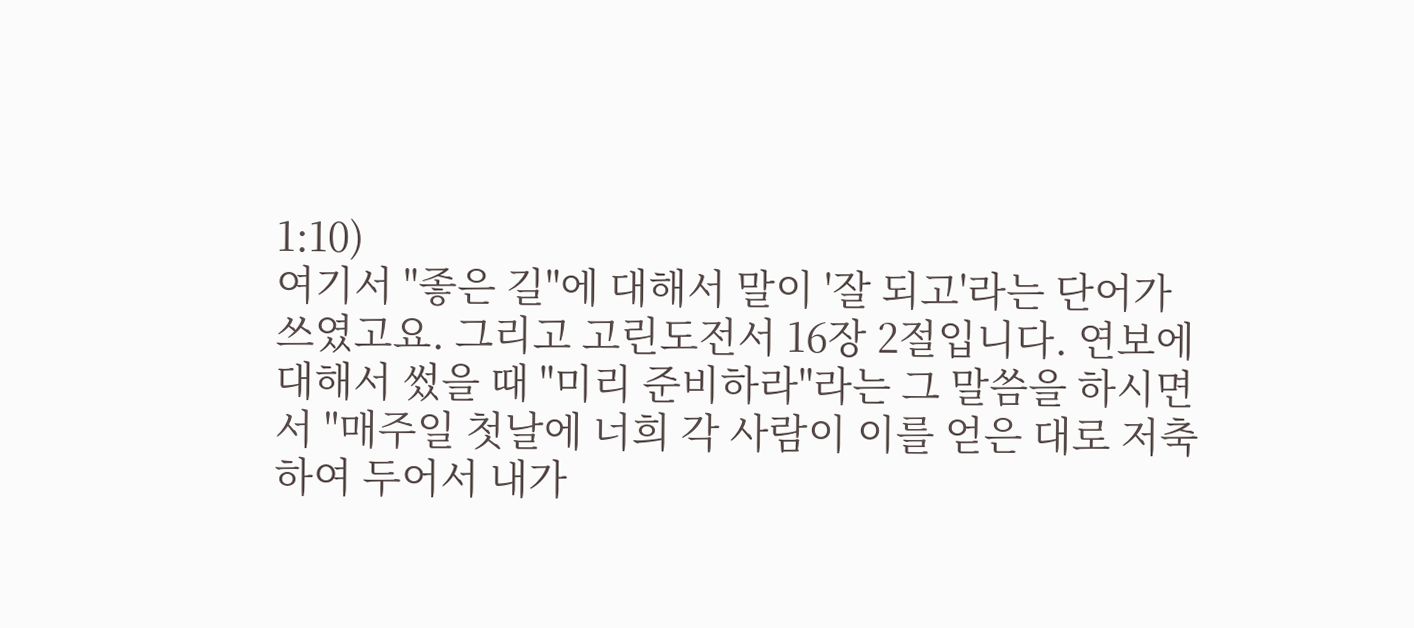1:10)
여기서 "좋은 길"에 대해서 말이 '잘 되고'라는 단어가 쓰였고요. 그리고 고린도전서 16장 2절입니다. 연보에 대해서 썼을 때 "미리 준비하라"라는 그 말씀을 하시면서 "매주일 첫날에 너희 각 사람이 이를 얻은 대로 저축하여 두어서 내가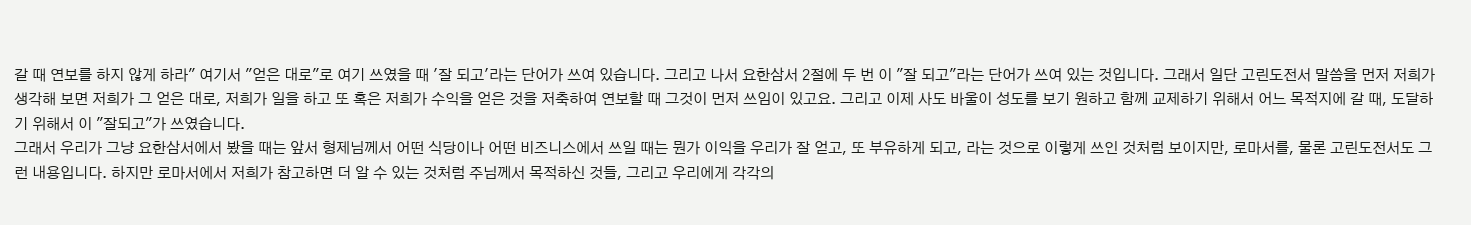갈 때 연보를 하지 않게 하라" 여기서 "얻은 대로"로 여기 쓰였을 때 '잘 되고'라는 단어가 쓰여 있습니다. 그리고 나서 요한삼서 2절에 두 번 이 "잘 되고"라는 단어가 쓰여 있는 것입니다. 그래서 일단 고린도전서 말씀을 먼저 저희가 생각해 보면 저희가 그 얻은 대로, 저희가 일을 하고 또 혹은 저희가 수익을 얻은 것을 저축하여 연보할 때 그것이 먼저 쓰임이 있고요. 그리고 이제 사도 바울이 성도를 보기 원하고 함께 교제하기 위해서 어느 목적지에 갈 때, 도달하기 위해서 이 "잘되고"가 쓰였습니다.
그래서 우리가 그냥 요한삼서에서 봤을 때는 앞서 형제님께서 어떤 식당이나 어떤 비즈니스에서 쓰일 때는 뭔가 이익을 우리가 잘 얻고, 또 부유하게 되고, 라는 것으로 이렇게 쓰인 것처럼 보이지만, 로마서를, 물론 고린도전서도 그런 내용입니다. 하지만 로마서에서 저희가 참고하면 더 알 수 있는 것처럼 주님께서 목적하신 것들, 그리고 우리에게 각각의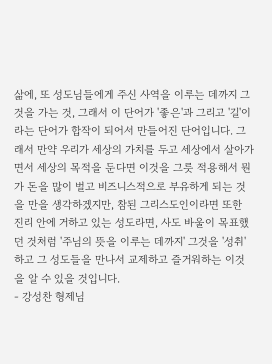삶에, 또 성도님들에게 주신 사역을 이루는 데까지 그것을 가는 것, 그래서 이 단어가 '좋은'과 그리고 '길'이라는 단어가 합작이 되어서 만들어진 단어입니다. 그래서 만약 우리가 세상의 가치를 두고 세상에서 살아가면서 세상의 목적을 둔다면 이것을 그릇 적용해서 뭔가 돈을 많이 벌고 비즈니스적으로 부유하게 되는 것을 만을 생각하겠지만, 참된 그리스도인이라면 또한 진리 안에 거하고 있는 성도라면, 사도 바울이 목표했던 것처럼 '주님의 뜻을 이루는 데까지' 그것을 '성취'하고 그 성도들을 만나서 교제하고 즐거워하는 이것을 알 수 있을 것입니다.
- 강성찬 형제님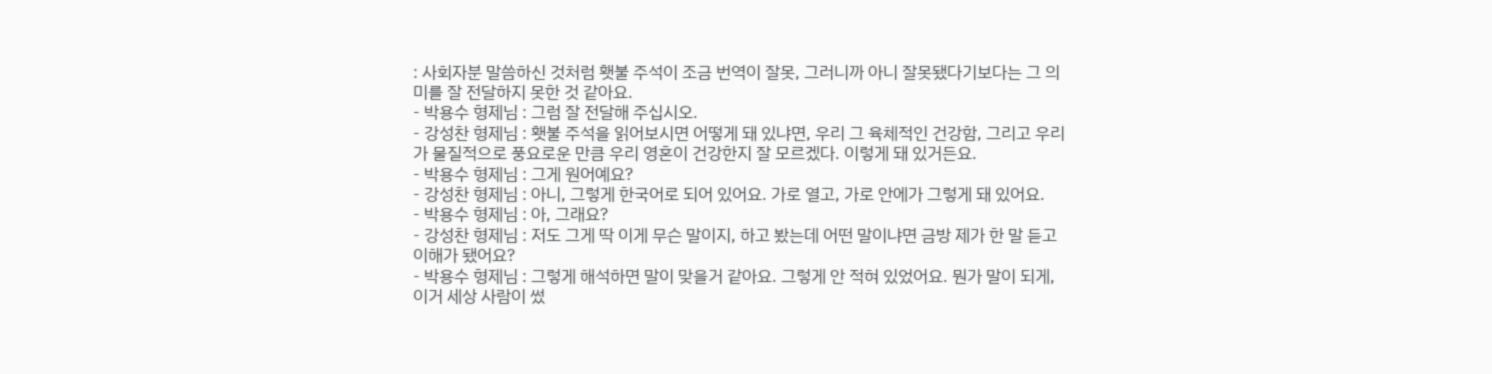: 사회자분 말씀하신 것처럼 횃불 주석이 조금 번역이 잘못, 그러니까 아니 잘못됐다기보다는 그 의미를 잘 전달하지 못한 것 같아요.
- 박용수 형제님 : 그럼 잘 전달해 주십시오.
- 강성찬 형제님 : 횃불 주석을 읽어보시면 어떻게 돼 있냐면, 우리 그 육체적인 건강함, 그리고 우리가 물질적으로 풍요로운 만큼 우리 영혼이 건강한지 잘 모르겠다. 이렇게 돼 있거든요.
- 박용수 형제님 : 그게 원어예요?
- 강성찬 형제님 : 아니, 그렇게 한국어로 되어 있어요. 가로 열고, 가로 안에가 그렇게 돼 있어요.
- 박용수 형제님 : 아, 그래요?
- 강성찬 형제님 : 저도 그게 딱 이게 무슨 말이지, 하고 봤는데 어떤 말이냐면 금방 제가 한 말 듣고 이해가 됐어요?
- 박용수 형제님 : 그렇게 해석하면 말이 맞을거 같아요. 그렇게 안 적혀 있었어요. 뭔가 말이 되게, 이거 세상 사람이 썼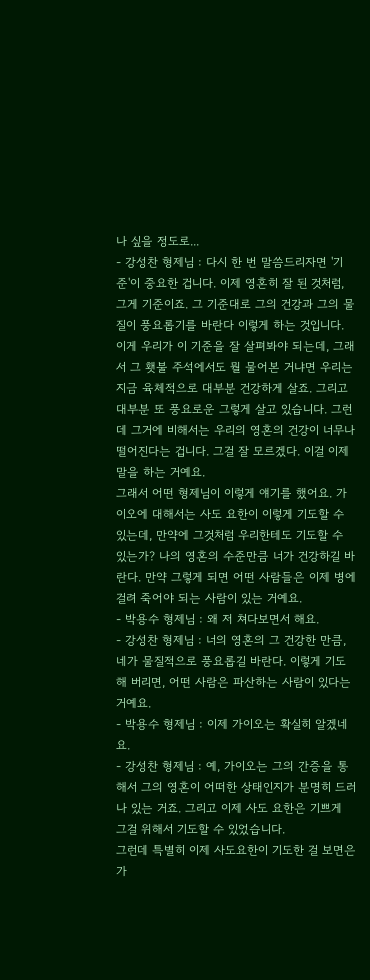나 싶을 정도로...
- 강성찬 형제님 : 다시 한 번 말씀드리자면 '기준'이 중요한 겁니다. 이제 영혼히 잘 된 것처럼, 그게 기준이죠. 그 기준대로 그의 건강과 그의 물질이 풍요롭기를 바란다 이렇게 하는 것입니다. 이게 우리가 이 기준을 잘 살펴봐야 되는데, 그래서 그 횃불 주석에서도 뭘 물어본 거냐면 우리는 지금 육체적으로 대부분 건강하게 살죠. 그리고 대부분 또 풍요로운 그렇게 살고 있습니다. 그런데 그거에 비해서는 우리의 영혼의 건강이 너무나 떨어진다는 겁니다. 그걸 잘 모르겠다. 이걸 이제 말을 하는 거예요.
그래서 어떤 형제님이 이렇게 얘기를 했어요. 가이오에 대해서는 사도 요한이 이렇게 기도할 수 있는데, 만약에 그것처럼 우리한테도 기도할 수 있는가? 나의 영혼의 수준만큼 너가 건강하길 바란다. 만약 그렇게 되면 어떤 사람들은 이제 병에 걸려 죽어야 되는 사람이 있는 거예요.
- 박용수 형제님 : 왜 저 쳐다보면서 해요.
- 강성찬 형제님 : 너의 영혼의 그 건강한 만큼, 네가 물질적으로 풍요롭길 바란다. 이렇게 기도해 버리면, 어떤 사람은 파산하는 사람이 있다는 거예요.
- 박용수 형제님 : 이제 가이오는 확실히 알겠네요.
- 강성찬 형제님 : 예, 가이오는 그의 간증을 통해서 그의 영혼이 어떠한 상태인지가 분명히 드러나 있는 거죠. 그리고 이제 사도 요한은 기쁘게 그걸 위해서 기도할 수 있었습니다.
그런데 특별히 이제 사도요한이 기도한 걸 보면은 가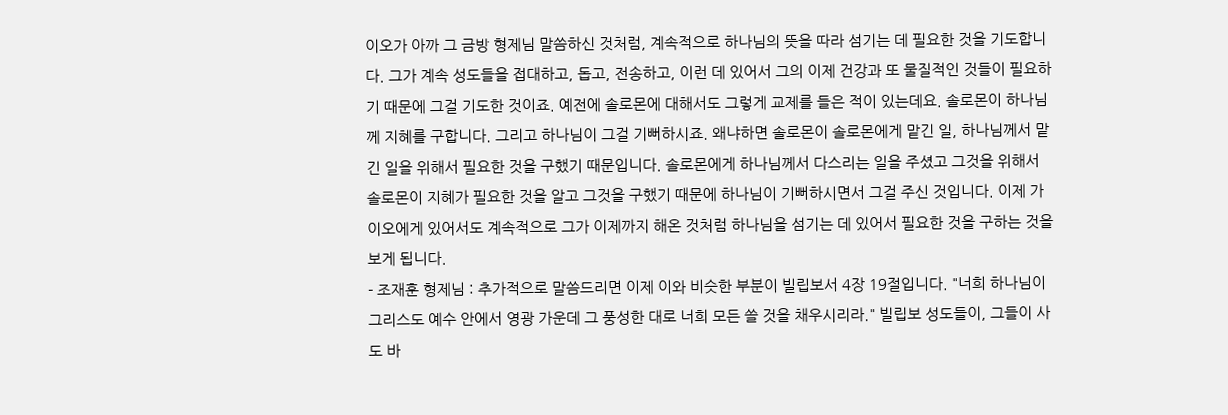이오가 아까 그 금방 형제님 말씀하신 것처럼, 계속적으로 하나님의 뜻을 따라 섬기는 데 필요한 것을 기도합니다. 그가 계속 성도들을 접대하고, 돕고, 전송하고, 이런 데 있어서 그의 이제 건강과 또 물질적인 것들이 필요하기 때문에 그걸 기도한 것이죠. 예전에 솔로몬에 대해서도 그렇게 교제를 들은 적이 있는데요. 솔로몬이 하나님께 지혜를 구합니다. 그리고 하나님이 그걸 기뻐하시죠. 왜냐하면 솔로몬이 솔로몬에게 맡긴 일, 하나님께서 맡긴 일을 위해서 필요한 것을 구했기 때문입니다. 솔로몬에게 하나님께서 다스리는 일을 주셨고 그것을 위해서 솔로몬이 지혜가 필요한 것을 알고 그것을 구했기 때문에 하나님이 기뻐하시면서 그걸 주신 것입니다. 이제 가이오에게 있어서도 계속적으로 그가 이제까지 해온 것처럼 하나님을 섬기는 데 있어서 필요한 것을 구하는 것을 보게 됩니다.
- 조재훈 형제님 : 추가적으로 말씀드리면 이제 이와 비슷한 부분이 빌립보서 4장 19절입니다. "너희 하나님이 그리스도 예수 안에서 영광 가운데 그 풍성한 대로 너희 모든 쓸 것을 채우시리라." 빌립보 성도들이, 그들이 사도 바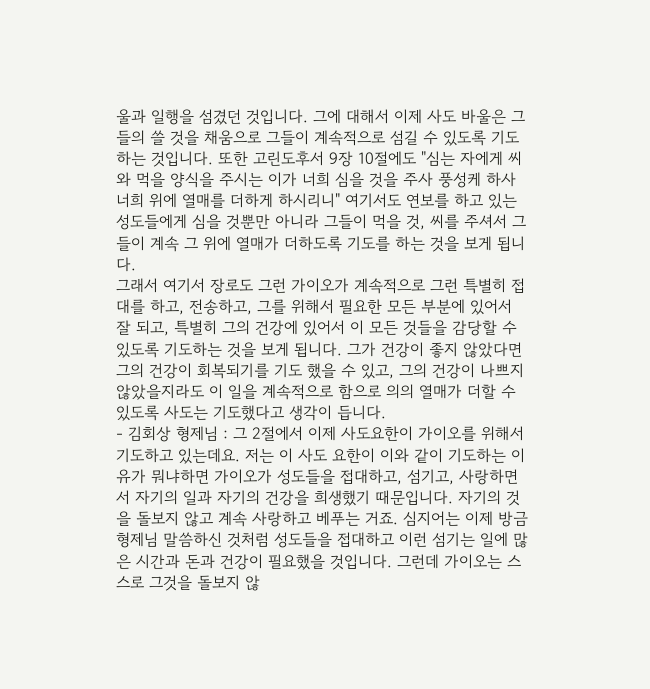울과 일행을 섬겼던 것입니다. 그에 대해서 이제 사도 바울은 그들의 쓸 것을 채움으로 그들이 계속적으로 섬길 수 있도록 기도하는 것입니다. 또한 고린도후서 9장 10절에도 "심는 자에게 씨와 먹을 양식을 주시는 이가 너희 심을 것을 주사 풍성케 하사 너희 위에 열매를 더하게 하시리니" 여기서도 연보를 하고 있는 성도들에게 심을 것뿐만 아니라 그들이 먹을 것, 씨를 주셔서 그들이 계속 그 위에 열매가 더하도록 기도를 하는 것을 보게 됩니다.
그래서 여기서 장로도 그런 가이오가 계속적으로 그런 특별히 접대를 하고, 전송하고, 그를 위해서 필요한 모든 부분에 있어서 잘 되고, 특별히 그의 건강에 있어서 이 모든 것들을 감당할 수 있도록 기도하는 것을 보게 됩니다. 그가 건강이 좋지 않았다면 그의 건강이 회복되기를 기도 했을 수 있고, 그의 건강이 나쁘지 않았을지라도 이 일을 계속적으로 함으로 의의 열매가 더할 수 있도록 사도는 기도했다고 생각이 듭니다.
- 김회상 형제님 : 그 2절에서 이제 사도요한이 가이오를 위해서 기도하고 있는데요. 저는 이 사도 요한이 이와 같이 기도하는 이유가 뭐냐하면 가이오가 성도들을 접대하고, 섬기고, 사랑하면서 자기의 일과 자기의 건강을 희생했기 때문입니다. 자기의 것을 돌보지 않고 계속 사랑하고 베푸는 거죠. 심지어는 이제 방금 형제님 말씀하신 것처럼 성도들을 접대하고 이런 섬기는 일에 많은 시간과 돈과 건강이 필요했을 것입니다. 그런데 가이오는 스스로 그것을 돌보지 않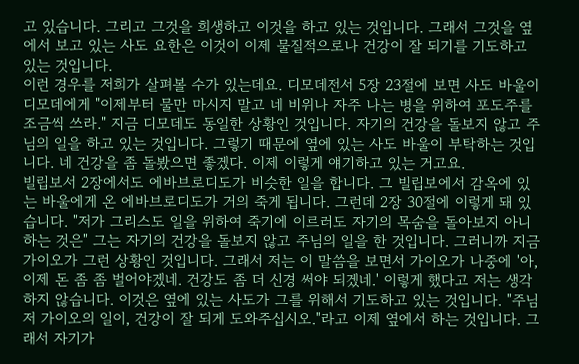고 있습니다. 그리고 그것을 희생하고 이것을 하고 있는 것입니다. 그래서 그것을 옆에서 보고 있는 사도 요한은 이것이 이제 물질적으로나 건강이 잘 되기를 기도하고 있는 것입니다.
이런 경우를 저희가 살펴볼 수가 있는데요. 디모데전서 5장 23절에 보면 사도 바울이 디모데에게 "이제부터 물만 마시지 말고 네 비위나 자주 나는 병을 위하여 포도주를 조금씩 쓰라." 지금 디모데도 동일한 상황인 것입니다. 자기의 건강을 돌보지 않고 주님의 일을 하고 있는 것입니다. 그렇기 때문에 옆에 있는 사도 바울이 부탁하는 것입니다. 네 건강을 좀 돌봤으면 좋겠다. 이제 이렇게 얘기하고 있는 거고요.
빌립보서 2장에서도 에바브로디도가 비슷한 일을 합니다. 그 빌립보에서 감옥에 있는 바울에게 온 에바브로디도가 거의 죽게 됩니다. 그런데 2장 30절에 이렇게 돼 있습니다. "저가 그리스도 일을 위하여 죽기에 이르러도 자기의 목숨을 돌아보지 아니하는 것은" 그는 자기의 건강을 돌보지 않고 주님의 일을 한 것입니다. 그러니까 지금 가이오가 그런 상황인 것입니다. 그래서 저는 이 말씀을 보면서 가이오가 나중에 '아, 이제 돈 좀 좀 벌어야겠네. 건강도 좀 더 신경 써야 되겠네.' 이렇게 했다고 저는 생각하지 않습니다. 이것은 옆에 있는 사도가 그를 위해서 기도하고 있는 것입니다. "주님 저 가이오의 일이, 건강이 잘 되게 도와주십시오."라고 이제 옆에서 하는 것입니다. 그래서 자기가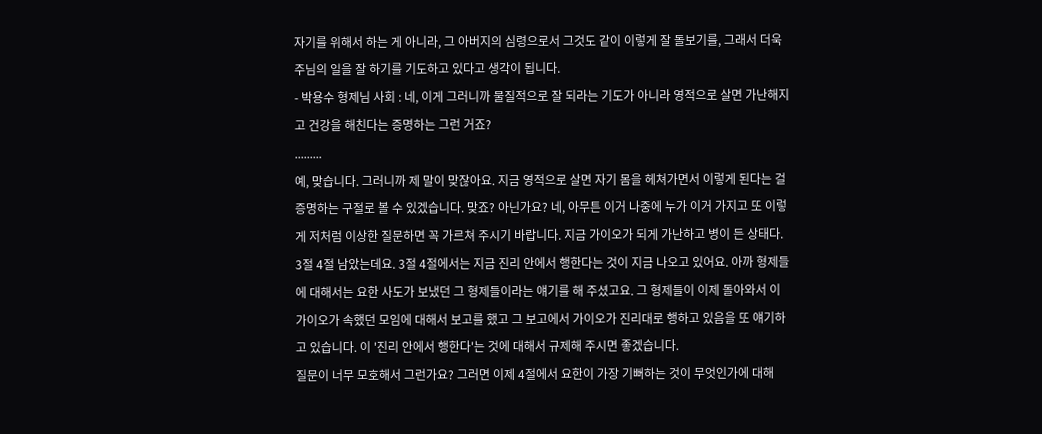자기를 위해서 하는 게 아니라, 그 아버지의 심령으로서 그것도 같이 이렇게 잘 돌보기를, 그래서 더욱 주님의 일을 잘 하기를 기도하고 있다고 생각이 됩니다.
- 박용수 형제님 사회 : 네, 이게 그러니까 물질적으로 잘 되라는 기도가 아니라 영적으로 살면 가난해지고 건강을 해친다는 증명하는 그런 거죠?
.........
예, 맞습니다. 그러니까 제 말이 맞잖아요. 지금 영적으로 살면 자기 몸을 헤쳐가면서 이렇게 된다는 걸 증명하는 구절로 볼 수 있겠습니다. 맞죠? 아닌가요? 네, 아무튼 이거 나중에 누가 이거 가지고 또 이렇게 저처럼 이상한 질문하면 꼭 가르쳐 주시기 바랍니다. 지금 가이오가 되게 가난하고 병이 든 상태다.
3절 4절 남았는데요. 3절 4절에서는 지금 진리 안에서 행한다는 것이 지금 나오고 있어요. 아까 형제들에 대해서는 요한 사도가 보냈던 그 형제들이라는 얘기를 해 주셨고요. 그 형제들이 이제 돌아와서 이 가이오가 속했던 모임에 대해서 보고를 했고 그 보고에서 가이오가 진리대로 행하고 있음을 또 얘기하고 있습니다. 이 '진리 안에서 행한다'는 것에 대해서 규제해 주시면 좋겠습니다.
질문이 너무 모호해서 그런가요? 그러면 이제 4절에서 요한이 가장 기뻐하는 것이 무엇인가에 대해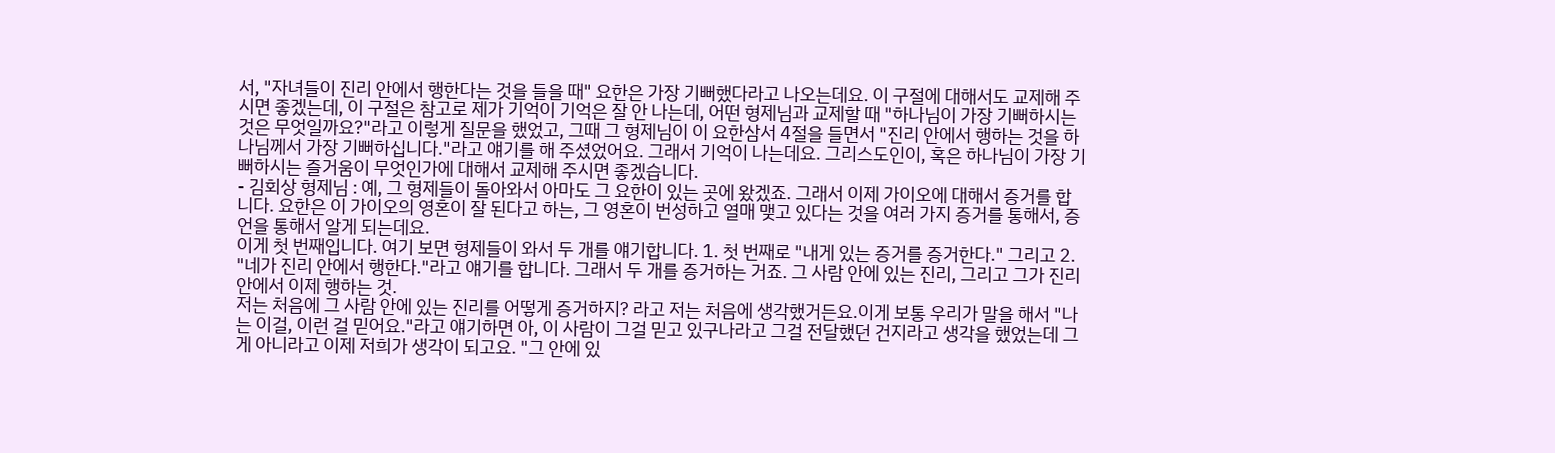서, "자녀들이 진리 안에서 행한다는 것을 들을 때" 요한은 가장 기뻐했다라고 나오는데요. 이 구절에 대해서도 교제해 주시면 좋겠는데, 이 구절은 참고로 제가 기억이 기억은 잘 안 나는데, 어떤 형제님과 교제할 때 "하나님이 가장 기뻐하시는 것은 무엇일까요?"라고 이렇게 질문을 했었고, 그때 그 형제님이 이 요한삼서 4절을 들면서 "진리 안에서 행하는 것을 하나님께서 가장 기뻐하십니다."라고 얘기를 해 주셨었어요. 그래서 기억이 나는데요. 그리스도인이, 혹은 하나님이 가장 기뻐하시는 즐거움이 무엇인가에 대해서 교제해 주시면 좋겠습니다.
- 김회상 형제님 : 예, 그 형제들이 돌아와서 아마도 그 요한이 있는 곳에 왔겠죠. 그래서 이제 가이오에 대해서 증거를 합니다. 요한은 이 가이오의 영혼이 잘 된다고 하는, 그 영혼이 번성하고 열매 맺고 있다는 것을 여러 가지 증거를 통해서, 증언을 통해서 알게 되는데요.
이게 첫 번째입니다. 여기 보면 형제들이 와서 두 개를 얘기합니다. 1. 첫 번째로 "내게 있는 증거를 증거한다." 그리고 2. "네가 진리 안에서 행한다."라고 얘기를 합니다. 그래서 두 개를 증거하는 거죠. 그 사람 안에 있는 진리, 그리고 그가 진리 안에서 이제 행하는 것.
저는 처음에 그 사람 안에 있는 진리를 어떻게 증거하지? 라고 저는 처음에 생각했거든요.이게 보통 우리가 말을 해서 "나는 이걸, 이런 걸 믿어요."라고 얘기하면 아, 이 사람이 그걸 믿고 있구나라고 그걸 전달했던 건지라고 생각을 했었는데 그게 아니라고 이제 저희가 생각이 되고요. "그 안에 있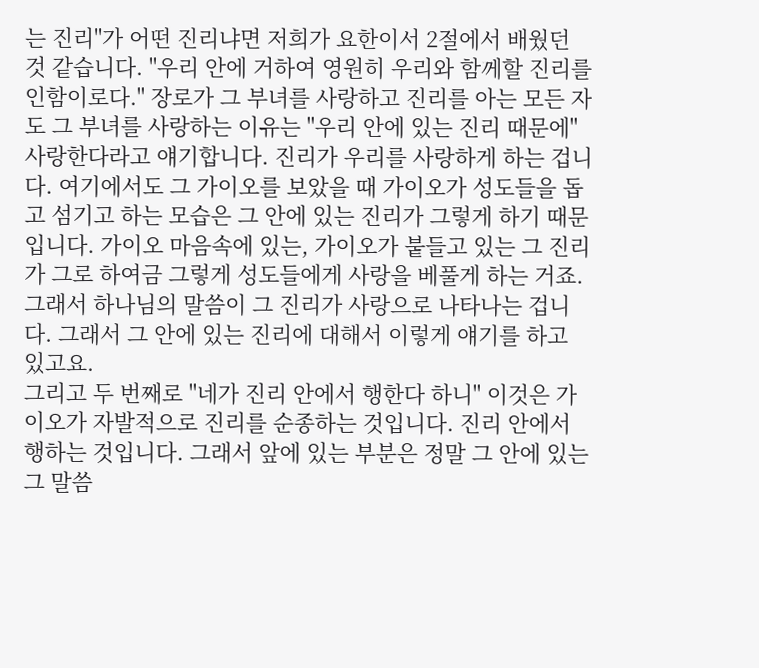는 진리"가 어떤 진리냐면 저희가 요한이서 2절에서 배웠던 것 같습니다. "우리 안에 거하여 영원히 우리와 함께할 진리를 인함이로다." 장로가 그 부녀를 사랑하고 진리를 아는 모든 자도 그 부녀를 사랑하는 이유는 "우리 안에 있는 진리 때문에" 사랑한다라고 얘기합니다. 진리가 우리를 사랑하게 하는 겁니다. 여기에서도 그 가이오를 보았을 때 가이오가 성도들을 돕고 섬기고 하는 모습은 그 안에 있는 진리가 그렇게 하기 때문입니다. 가이오 마음속에 있는, 가이오가 붙들고 있는 그 진리가 그로 하여금 그렇게 성도들에게 사랑을 베풀게 하는 거죠. 그래서 하나님의 말씀이 그 진리가 사랑으로 나타나는 겁니다. 그래서 그 안에 있는 진리에 대해서 이렇게 얘기를 하고 있고요.
그리고 두 번째로 "네가 진리 안에서 행한다 하니" 이것은 가이오가 자발적으로 진리를 순종하는 것입니다. 진리 안에서 행하는 것입니다. 그래서 앞에 있는 부분은 정말 그 안에 있는 그 말씀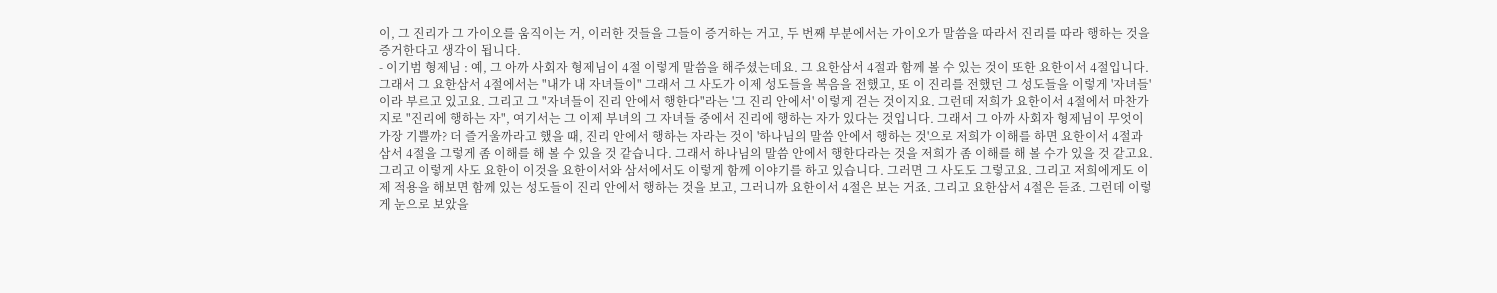이, 그 진리가 그 가이오를 움직이는 거, 이러한 것들을 그들이 증거하는 거고, 두 번째 부분에서는 가이오가 말씀을 따라서 진리를 따라 행하는 것을 증거한다고 생각이 됩니다.
- 이기범 형제님 : 예, 그 아까 사회자 형제님이 4절 이렇게 말씀을 해주셨는데요. 그 요한삼서 4절과 함께 볼 수 있는 것이 또한 요한이서 4절입니다.
그래서 그 요한삼서 4절에서는 "내가 내 자녀들이" 그래서 그 사도가 이제 성도들을 복음을 전했고, 또 이 진리를 전했던 그 성도들을 이렇게 '자녀들'이라 부르고 있고요. 그리고 그 "자녀들이 진리 안에서 행한다"라는 '그 진리 안에서' 이렇게 걷는 것이지요. 그런데 저희가 요한이서 4절에서 마찬가지로 "진리에 행하는 자", 여기서는 그 이제 부녀의 그 자녀들 중에서 진리에 행하는 자가 있다는 것입니다. 그래서 그 아까 사회자 형제님이 무엇이 가장 기쁠까? 더 즐거울까라고 했을 때, 진리 안에서 행하는 자라는 것이 '하나님의 말씀 안에서 행하는 것'으로 저희가 이해를 하면 요한이서 4절과 삼서 4절을 그렇게 좀 이해를 해 볼 수 있을 것 같습니다. 그래서 하나님의 말씀 안에서 행한다라는 것을 저희가 좀 이해를 해 볼 수가 있을 것 같고요.
그리고 이렇게 사도 요한이 이것을 요한이서와 삼서에서도 이렇게 함께 이야기를 하고 있습니다. 그러면 그 사도도 그렇고요. 그리고 저희에게도 이제 적용을 해보면 함께 있는 성도들이 진리 안에서 행하는 것을 보고, 그러니까 요한이서 4절은 보는 거죠. 그리고 요한삼서 4절은 듣죠. 그런데 이렇게 눈으로 보았을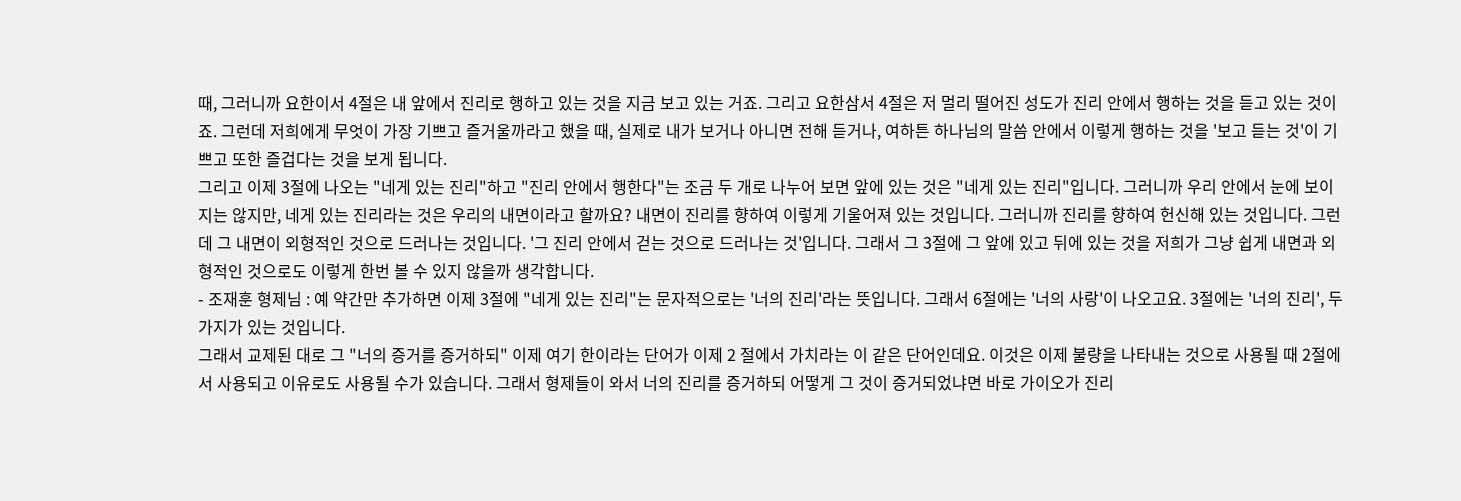때, 그러니까 요한이서 4절은 내 앞에서 진리로 행하고 있는 것을 지금 보고 있는 거죠. 그리고 요한삼서 4절은 저 멀리 떨어진 성도가 진리 안에서 행하는 것을 듣고 있는 것이죠. 그런데 저희에게 무엇이 가장 기쁘고 즐거울까라고 했을 때, 실제로 내가 보거나 아니면 전해 듣거나, 여하튼 하나님의 말씀 안에서 이렇게 행하는 것을 '보고 듣는 것'이 기쁘고 또한 즐겁다는 것을 보게 됩니다.
그리고 이제 3절에 나오는 "네게 있는 진리"하고 "진리 안에서 행한다"는 조금 두 개로 나누어 보면 앞에 있는 것은 "네게 있는 진리"입니다. 그러니까 우리 안에서 눈에 보이지는 않지만, 네게 있는 진리라는 것은 우리의 내면이라고 할까요? 내면이 진리를 향하여 이렇게 기울어져 있는 것입니다. 그러니까 진리를 향하여 헌신해 있는 것입니다. 그런데 그 내면이 외형적인 것으로 드러나는 것입니다. '그 진리 안에서 걷는 것으로 드러나는 것'입니다. 그래서 그 3절에 그 앞에 있고 뒤에 있는 것을 저희가 그냥 쉽게 내면과 외형적인 것으로도 이렇게 한번 볼 수 있지 않을까 생각합니다.
- 조재훈 형제님 : 예 약간만 추가하면 이제 3절에 "네게 있는 진리"는 문자적으로는 '너의 진리'라는 뜻입니다. 그래서 6절에는 '너의 사랑'이 나오고요. 3절에는 '너의 진리', 두 가지가 있는 것입니다.
그래서 교제된 대로 그 "너의 증거를 증거하되" 이제 여기 한이라는 단어가 이제 2 절에서 가치라는 이 같은 단어인데요. 이것은 이제 불량을 나타내는 것으로 사용될 때 2절에서 사용되고 이유로도 사용될 수가 있습니다. 그래서 형제들이 와서 너의 진리를 증거하되 어떻게 그 것이 증거되었냐면 바로 가이오가 진리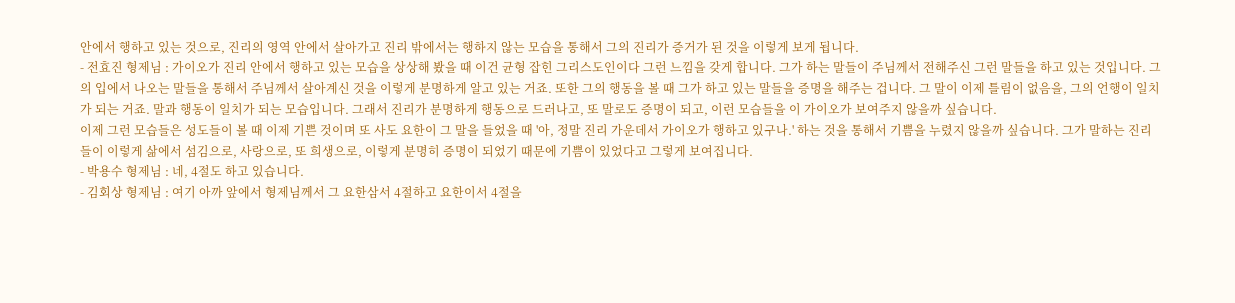안에서 행하고 있는 것으로, 진리의 영역 안에서 살아가고 진리 밖에서는 행하지 않는 모습을 통해서 그의 진리가 증거가 된 것을 이렇게 보게 됩니다.
- 전효진 형제님 : 가이오가 진리 안에서 행하고 있는 모습을 상상해 봤을 때 이건 균형 잡힌 그리스도인이다 그런 느낌을 갖게 합니다. 그가 하는 말들이 주님께서 전해주신 그런 말들을 하고 있는 것입니다. 그의 입에서 나오는 말들을 통해서 주님께서 살아계신 것을 이렇게 분명하게 알고 있는 거죠. 또한 그의 행동을 볼 때 그가 하고 있는 말들을 증명을 해주는 겁니다. 그 말이 이제 틀림이 없음을, 그의 언행이 일치가 되는 거죠. 말과 행동이 일치가 되는 모습입니다. 그래서 진리가 분명하게 행동으로 드러나고, 또 말로도 증명이 되고, 이런 모습들을 이 가이오가 보여주지 않을까 싶습니다.
이제 그런 모습들은 성도들이 볼 때 이제 기쁜 것이며 또 사도 요한이 그 말을 들었을 때 '아, 정말 진리 가운데서 가이오가 행하고 있구나.' 하는 것을 통해서 기쁨을 누렸지 않을까 싶습니다. 그가 말하는 진리들이 이렇게 삶에서 섬김으로, 사랑으로, 또 희생으로, 이렇게 분명히 증명이 되었기 때문에 기쁨이 있었다고 그렇게 보여집니다.
- 박용수 형제님 : 네, 4절도 하고 있습니다.
- 김회상 형제님 : 여기 아까 앞에서 형제님께서 그 요한삼서 4절하고 요한이서 4절을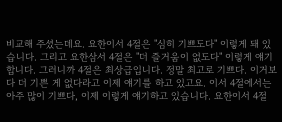비교해 주셨는데요. 요한이서 4절은 "심히 기쁘도다" 이렇게 돼 있습니다. 그리고 요한삼서 4절은 "더 즐거움이 없도다" 이렇게 얘기합니다. 그러니까 4절은 최상급입니다. 정말 최고로 기쁘다. 이거보다 더 기쁜 게 없다라고 이제 얘기를 하고 있고요. 이서 4절에서는 아주 많이 기쁘다, 이제 이렇게 얘기하고 있습니다. 요한이서 4절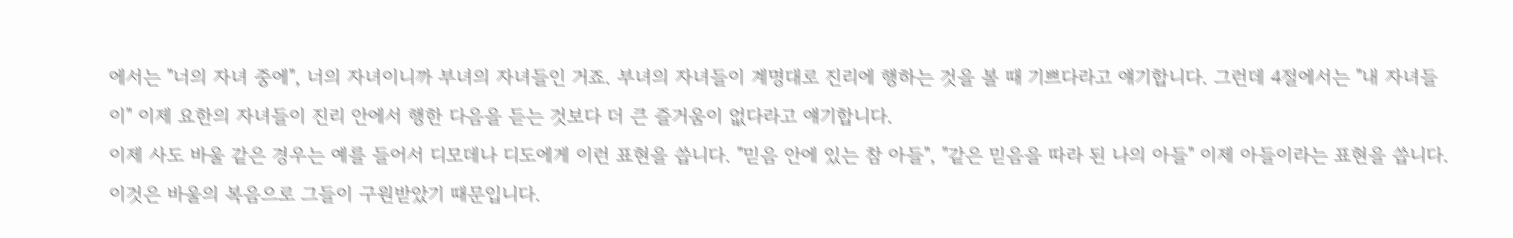에서는 "너의 자녀 중에", 너의 자녀이니까 부녀의 자녀들인 거죠. 부녀의 자녀들이 계명대로 진리에 행하는 것을 볼 때 기쁘다라고 얘기합니다. 그런데 4절에서는 "내 자녀들이" 이제 요한의 자녀들이 진리 안에서 행한 다음을 듣는 것보다 더 큰 즐거움이 없다라고 얘기합니다.
이제 사도 바울 같은 경우는 예를 들어서 디모데나 디도에게 이런 표현을 씁니다. "믿음 안에 있는 참 아들", "같은 믿음을 따라 된 나의 아들" 이제 아들이라는 표현을 씁니다. 이것은 바울의 복음으로 그들이 구원받았기 때문입니다.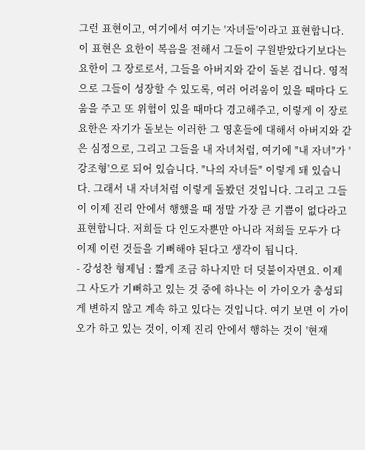그런 표현이고, 여기에서 여기는 '자녀들'이라고 표현합니다. 이 표현은 요한이 복음을 전해서 그들이 구원받았다기보다는 요한이 그 장로로서, 그들을 아버지와 같이 돌본 겁니다. 영적으로 그들이 성장할 수 있도록, 여러 어려움이 있을 때마다 도움을 주고 또 위험이 있을 때마다 경고해주고, 이렇게 이 장로 요한은 자기가 돌보는 이러한 그 영혼들에 대해서 아버지와 같은 심정으로, 그리고 그들을 내 자녀처럼, 여기에 "내 자녀"가 '강조형'으로 되어 있습니다. "나의 자녀들" 이렇게 돼 있습니다. 그래서 내 자녀처럼 이렇게 돌봤던 것입니다. 그리고 그들이 이제 진리 안에서 행했을 때 정말 가장 큰 기쁨이 없다라고 표현합니다. 저희들 다 인도자뿐만 아니라 저희들 모두가 다 이제 이런 것들을 기뻐해야 된다고 생각이 됩니다.
- 강성찬 형제님 : 짧게 조금 하나지만 더 덧붙이자면요. 이제 그 사도가 기뻐하고 있는 것 중에 하나는 이 가이오가 충성되게 변하지 않고 계속 하고 있다는 것입니다. 여기 보면 이 가이오가 하고 있는 것이, 이제 진리 안에서 행하는 것이 '현재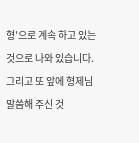형'으로 계속 하고 있는 것으로 나와 있습니다.
그리고 또 앞에 형제님 말씀해 주신 것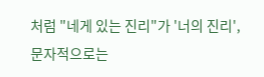처럼 "네게 있는 진리"가 '너의 진리', 문자적으로는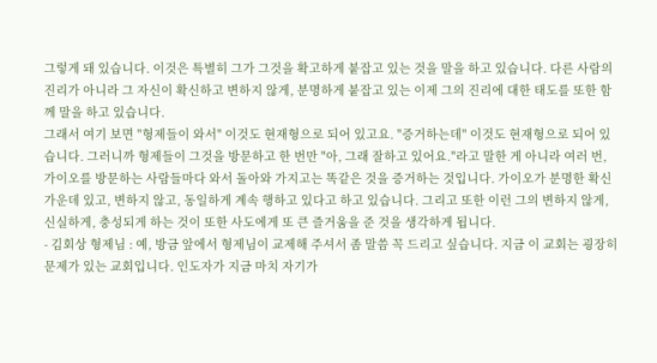그렇게 돼 있습니다. 이것은 특별히 그가 그것을 확고하게 붙잡고 있는 것을 말을 하고 있습니다. 다른 사람의 진리가 아니라 그 자신이 확신하고 변하지 않게, 분명하게 붙잡고 있는 이제 그의 진리에 대한 태도를 또한 함께 말을 하고 있습니다.
그래서 여기 보면 "형제들이 와서" 이것도 현재형으로 되어 있고요. "증거하는데" 이것도 현재형으로 되어 있습니다. 그러니까 형제들이 그것을 방문하고 한 번만 "아, 그래 잘하고 있어요."라고 말한 게 아니라 여러 번, 가이오를 방문하는 사람들마다 와서 돌아와 가지고는 똑같은 것을 증거하는 것입니다. 가이오가 분명한 확신 가운데 있고, 변하지 않고, 동일하게 계속 행하고 있다고 하고 있습니다. 그리고 또한 이런 그의 변하지 않게, 신실하게, 충성되게 하는 것이 또한 사도에게 또 큰 즐거움을 준 것을 생각하게 됩니다.
- 김회상 형제님 : 예, 방금 앞에서 형제님이 교제해 주셔서 좀 말씀 꼭 드리고 싶습니다. 지금 이 교회는 굉장히 문제가 있는 교회입니다. 인도자가 지금 마치 자기가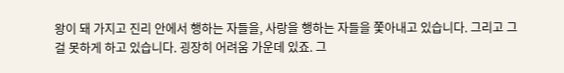왕이 돼 가지고 진리 안에서 행하는 자들을, 사랑을 행하는 자들을 쫓아내고 있습니다. 그리고 그걸 못하게 하고 있습니다. 굉장히 어려움 가운데 있죠. 그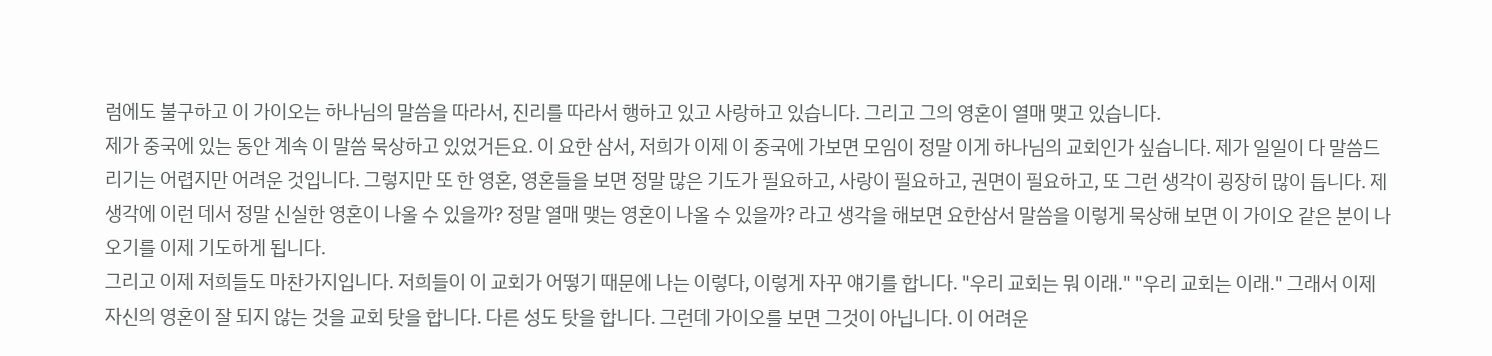럼에도 불구하고 이 가이오는 하나님의 말씀을 따라서, 진리를 따라서 행하고 있고 사랑하고 있습니다. 그리고 그의 영혼이 열매 맺고 있습니다.
제가 중국에 있는 동안 계속 이 말씀 묵상하고 있었거든요. 이 요한 삼서, 저희가 이제 이 중국에 가보면 모임이 정말 이게 하나님의 교회인가 싶습니다. 제가 일일이 다 말씀드리기는 어렵지만 어려운 것입니다. 그렇지만 또 한 영혼, 영혼들을 보면 정말 많은 기도가 필요하고, 사랑이 필요하고, 권면이 필요하고, 또 그런 생각이 굉장히 많이 듭니다. 제 생각에 이런 데서 정말 신실한 영혼이 나올 수 있을까? 정말 열매 맺는 영혼이 나올 수 있을까? 라고 생각을 해보면 요한삼서 말씀을 이렇게 묵상해 보면 이 가이오 같은 분이 나오기를 이제 기도하게 됩니다.
그리고 이제 저희들도 마찬가지입니다. 저희들이 이 교회가 어떻기 때문에 나는 이렇다, 이렇게 자꾸 얘기를 합니다. "우리 교회는 뭐 이래." "우리 교회는 이래." 그래서 이제 자신의 영혼이 잘 되지 않는 것을 교회 탓을 합니다. 다른 성도 탓을 합니다. 그런데 가이오를 보면 그것이 아닙니다. 이 어려운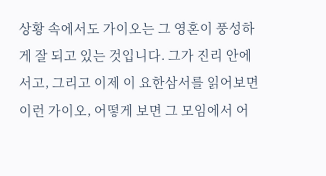상황 속에서도 가이오는 그 영혼이 풍성하게 잘 되고 있는 것입니다. 그가 진리 안에 서고, 그리고 이제 이 요한삼서를 읽어보면 이런 가이오, 어떻게 보면 그 모임에서 어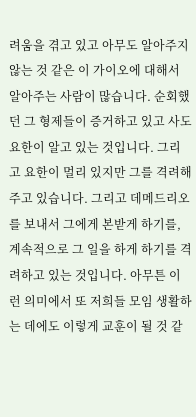려움을 겪고 있고 아무도 알아주지 않는 것 같은 이 가이오에 대해서 알아주는 사람이 많습니다. 순회했던 그 형제들이 증거하고 있고 사도 요한이 알고 있는 것입니다. 그리고 요한이 멀리 있지만 그를 격려해 주고 있습니다. 그리고 데메드리오를 보내서 그에게 본받게 하기를, 계속적으로 그 일을 하게 하기를 격려하고 있는 것입니다. 아무튼 이런 의미에서 또 저희들 모임 생활하는 데에도 이렇게 교훈이 될 것 같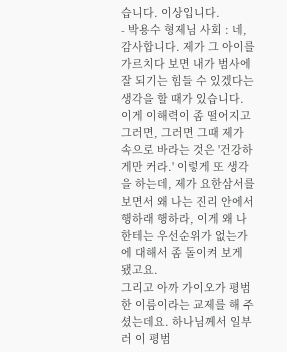습니다. 이상입니다.
- 박용수 형제님 사회 : 네, 감사합니다. 제가 그 아이를 가르치다 보면 내가 범사에 잘 되기는 힘들 수 있겠다는 생각을 할 때가 있습니다. 이게 이해력이 좀 떨어지고 그러면, 그러면 그때 제가 속으로 바라는 것은 '건강하게만 커라.' 이렇게 또 생각을 하는데, 제가 요한삼서를 보면서 왜 나는 진리 안에서 행하래 행하라, 이게 왜 나한테는 우선순위가 없는가에 대해서 좀 돌이켜 보게 됐고요.
그리고 아까 가이오가 평범한 이름이라는 교제를 해 주셨는데요. 하나님께서 일부러 이 평범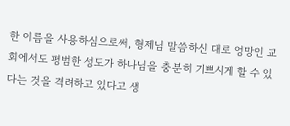한 이름을 사용하심으로써, 형제님 말씀하신 대로 엉망인 교회에서도 평범한 성도가 하나님을 충분히 기쁘시게 할 수 있다는 것을 격려하고 있다고 생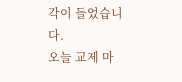각이 들었습니다.
오늘 교제 마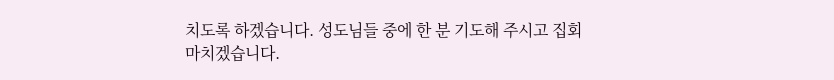치도록 하겠습니다. 성도님들 중에 한 분 기도해 주시고 집회 마치겠습니다.